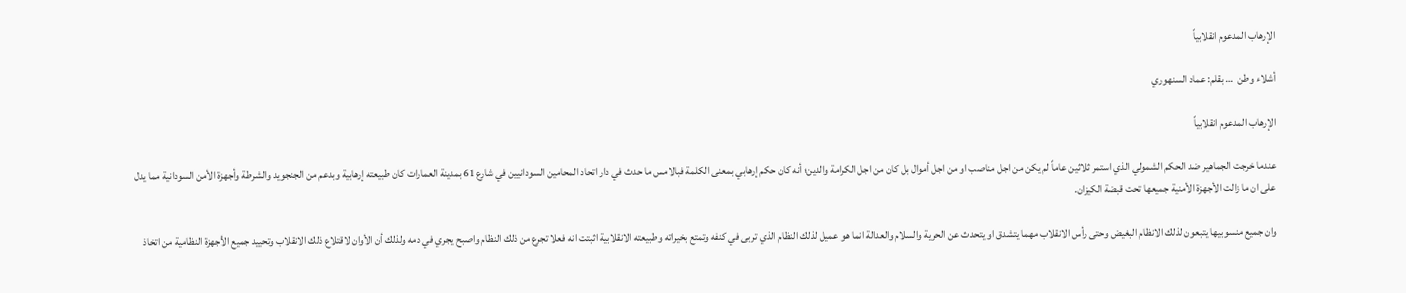الإرهاب المدعوم انقلابياً

أشلاء وطن  … بقلم: عماد السنهوري

الإرهاب المدعوم انقلابياً

عندما خرجت الجماهير ضد الحكم الشمولي الذي استمر ثلاثين عاماً لم يكن من اجل مناصب او من اجل أموال بل كان من اجل الكرامة والدين؛ أنه كان حكم إرهابي بمعنى الكلمة فبالامس ما حدث في دار اتحاد المحامين السودانيين في شارع 61 بمدينة العمارات كان طبيعته إرهابية وبدعم من الجنجويد والشرطة وأجهزة الأمن السودانية مما يدل على ان ما زالت الأجهزة الأمنية جميعها تحت قبضة الكيزان.

وان جميع منسوبيها يتبعون لذلك الانظام البغيض وحتى رأس الانقلاب مهما يتشدق او يتحدث عن الحرية والسلام والعدالة انما هو عميل لذلك النظام الذي تربى في كنفه وتمتع بخيراته وطبيعته الانقلابية اثبتت انه فعلا تجرع من ذلك النظام واصبح يجري في دمه ولذلك أن الأوان لاقتلاع ذلك الانقلاب وتحييد جميع الأجهزة النظامية من اتخاذ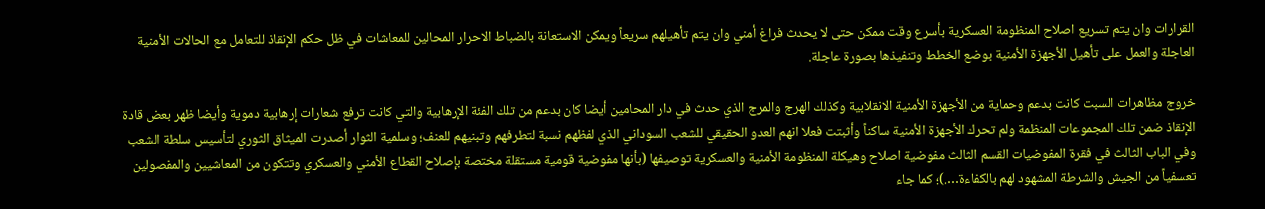القرارات وان يتم تسريع اصلاح المنظومة العسكرية بأسرع وقت ممكن حتى لا يحدث فراغ أمني وان يتم تأهيلهم سريعاً ويمكن الاستعانة بالضباط الاحرار المحالين للمعاشات في ظل حكم الإنقاذ للتعامل مع الحالات الأمنية العاجلة والعمل على تأهيل الأجهزة الأمنية بوضع الخطط وتنفيذها بصورة عاجلة.

خروج مظاهرات السبت كانت بدعم وحماية من الأجهزة الأمنية الانقلابية وكذلك الهرج والمرج الذي حدث في دار المحامين أيضا كان بدعم من تلك الفئة الإرهابية والتي كانت ترفع شعارات إرهابية دموية وأيضا ظهر بعض قادة الإنقاذ ضمن تلك المجموعات المنظمة ولم تحرك الأجهزة الأمنية ساكناً وأثبتت فعلا انهم العدو الحقيقي للشعب السوداني الذي لفظهم نسبة لتطرفهم وتبنيهم للعنف؛ وسلمية الثوار أصدرت الميثاق الثوري لتأسيس سلطة الشعب وفي الباب الثالث في فقرة المفوضيات القسم الثالث مفوضية اصلاح وهيكلة المنظومة الأمنية والعسكرية توصيفها (بأنها مفوضية قومية مستقلة مختصة بإصلاح القطاع الأمني والعسكري وتتكون من المعاشيين والمفصولين تعسفياً من الجيش والشرطة المشهود لهم بالكفاءة….)؛ كما جاء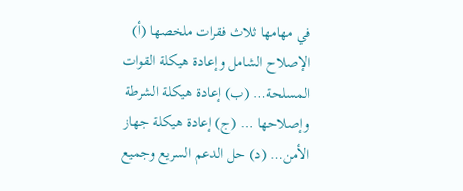في مهامها ثلاث فقرات ملخصها (أ) الإصلاح الشامل وإعادة هيكلة القوات المسلحة… (ب) إعادة هيكلة الشرطة وإصلاحها … (ج) إعادة هيكلة جهاز الأمن… (د) حل الدعم السريع وجميع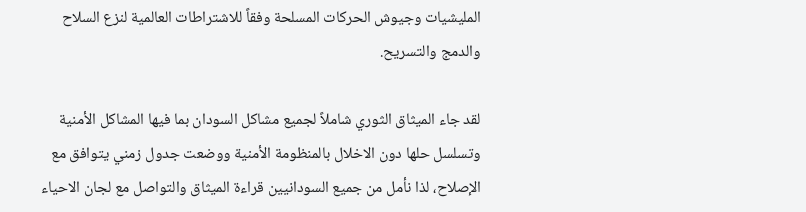المليشيات وجيوش الحركات المسلحة وفقاً للاشتراطات العالمية لنزع السلاح والدمج والتسريح.

لقد جاء الميثاق الثوري شاملاً لجميع مشاكل السودان بما فيها المشاكل الأمنية وتسلسل حلها دون الاخلال بالمنظومة الأمنية ووضعت جدول زمني يتوافق مع الإصلاح، لذا نأمل من جميع السودانيين قراءة الميثاق والتواصل مع لجان الاحياء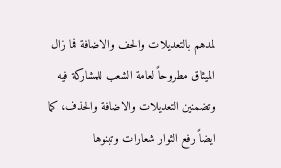لمدهم بالتعديلات والحف والاضافة فما زال الميثاق مطروحاً لعامة الشعب للمشاركة فيه وتضمنين التعديلات والاضافة والحذف، كما ايضاً رفع الثوار شعارات وتبنوها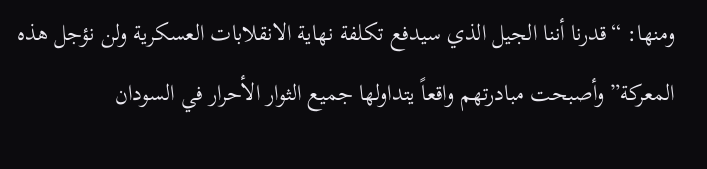ومنها: “قدرنا أننا الجيل الذي سيدفع تكلفة نهاية الانقلابات العسكرية ولن نؤجل هذه المعركة” وأصبحت مبادرتهم واقعاً يتداولها جميع الثوار الأحرار في السودان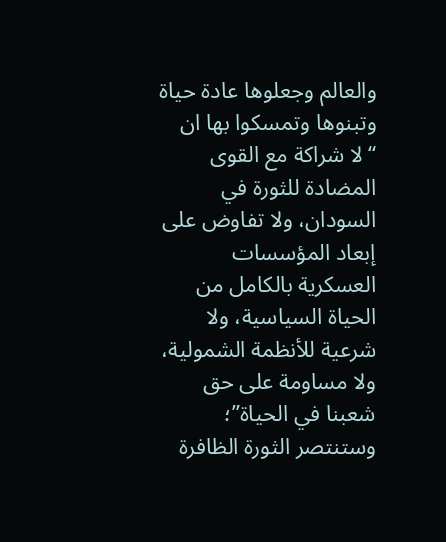والعالم وجعلوها عادة حياة وتبنوها وتمسكوا بها ان “لا شراكة مع القوى المضادة للثورة في السودان، ولا تفاوض على إبعاد المؤسسات العسكرية بالكامل من الحياة السياسية، ولا شرعية للأنظمة الشمولية، ولا مساومة على حق شعبنا في الحياة”؛ وستنتصر الثورة الظافرة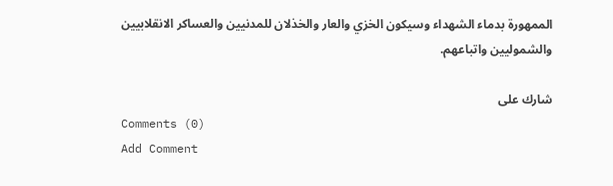الممهورة بدماء الشهداء وسيكون الخزي والعار والخذلان للمدنيين والعساكر الانقلابيين والشموليين واتباعهم.

شارك على
Comments (0)
Add Comment